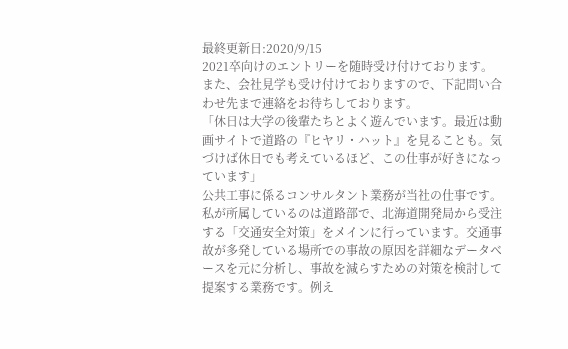最終更新日:2020/9/15
2021卒向けのエントリーを随時受け付けております。また、会社見学も受け付けておりますので、下記問い合わせ先まで連絡をお待ちしております。
「休日は大学の後輩たちとよく遊んでいます。最近は動画サイトで道路の『ヒヤリ・ハット』を見ることも。気づけば休日でも考えているほど、この仕事が好きになっています」
公共工事に係るコンサルタント業務が当社の仕事です。私が所属しているのは道路部で、北海道開発局から受注する「交通安全対策」をメインに行っています。交通事故が多発している場所での事故の原因を詳細なデータベースを元に分析し、事故を減らすための対策を検討して提案する業務です。例え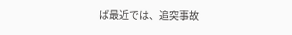ば最近では、追突事故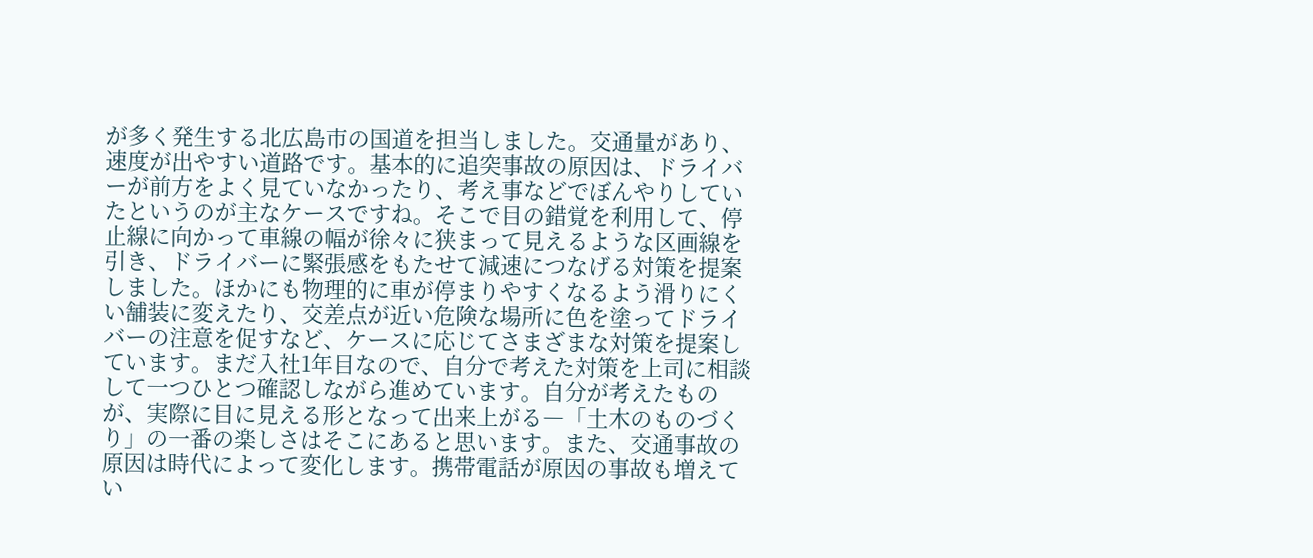が多く発生する北広島市の国道を担当しました。交通量があり、速度が出やすい道路です。基本的に追突事故の原因は、ドライバーが前方をよく見ていなかったり、考え事などでぼんやりしていたというのが主なケースですね。そこで目の錯覚を利用して、停止線に向かって車線の幅が徐々に狭まって見えるような区画線を引き、ドライバーに緊張感をもたせて減速につなげる対策を提案しました。ほかにも物理的に車が停まりやすくなるよう滑りにくい舗装に変えたり、交差点が近い危険な場所に色を塗ってドライバーの注意を促すなど、ケースに応じてさまざまな対策を提案しています。まだ入社1年目なので、自分で考えた対策を上司に相談して一つひとつ確認しながら進めています。自分が考えたものが、実際に目に見える形となって出来上がる―「土木のものづくり」の一番の楽しさはそこにあると思います。また、交通事故の原因は時代によって変化します。携帯電話が原因の事故も増えてい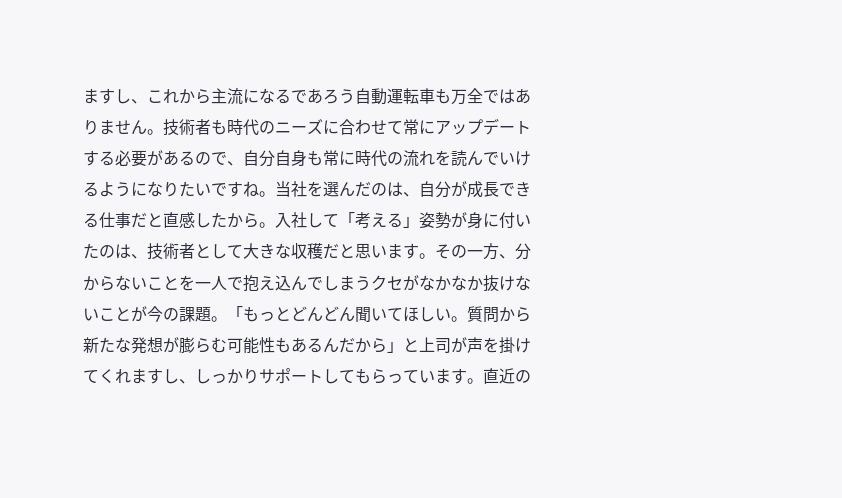ますし、これから主流になるであろう自動運転車も万全ではありません。技術者も時代のニーズに合わせて常にアップデートする必要があるので、自分自身も常に時代の流れを読んでいけるようになりたいですね。当社を選んだのは、自分が成長できる仕事だと直感したから。入社して「考える」姿勢が身に付いたのは、技術者として大きな収穫だと思います。その一方、分からないことを一人で抱え込んでしまうクセがなかなか抜けないことが今の課題。「もっとどんどん聞いてほしい。質問から新たな発想が膨らむ可能性もあるんだから」と上司が声を掛けてくれますし、しっかりサポートしてもらっています。直近の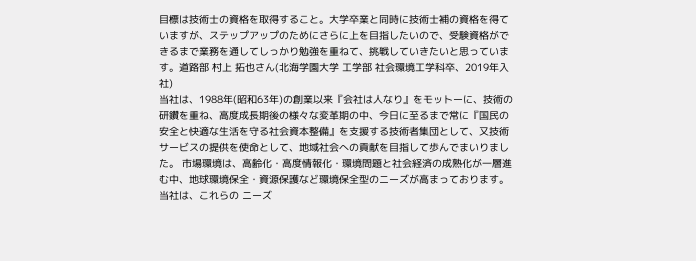目標は技術士の資格を取得すること。大学卒業と同時に技術士補の資格を得ていますが、ステップアップのためにさらに上を目指したいので、受験資格ができるまで業務を通してしっかり勉強を重ねて、挑戦していきたいと思っています。道路部 村上 拓也さん(北海学園大学 工学部 社会環境工学科卒、2019年入社)
当社は、1988年(昭和63年)の創業以来『会社は人なり』をモットーに、技術の研鑽を重ね、高度成長期後の様々な変革期の中、今日に至るまで常に『国民の安全と快適な生活を守る社会資本整備』を支援する技術者集団として、又技術サービスの提供を使命として、地域社会への貢献を目指して歩んでまいりました。 市場環境は、高齢化・高度情報化・環境問題と社会経済の成熟化が一層進む中、地球環境保全・資源保護など環境保全型のニーズが高まっております。 当社は、これらの ニーズ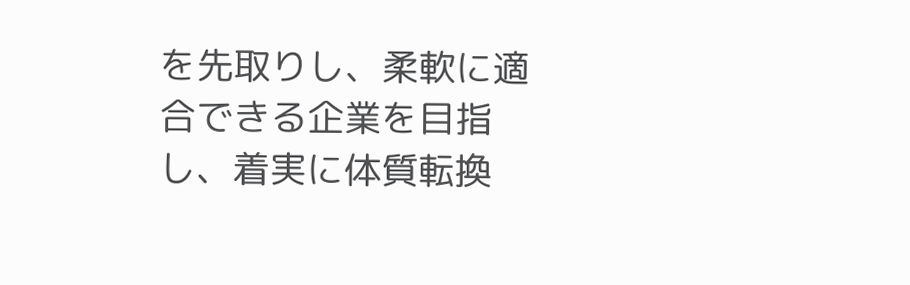を先取りし、柔軟に適合できる企業を目指し、着実に体質転換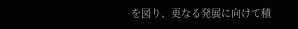を図り、更なる発展に向けて積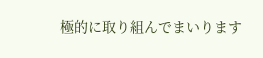極的に取り組んでまいります